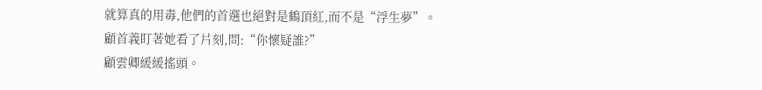就算真的用毒,他們的首選也絕對是鶴頂紅,而不是“浮生夢”。
顧首義盯著她看了片刻,問:“你懷疑誰?”
顧雲卿緩緩搖頭。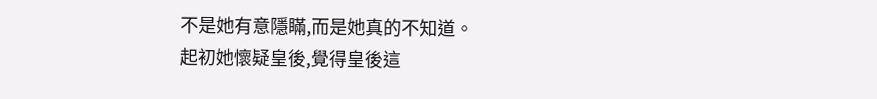不是她有意隱瞞,而是她真的不知道。
起初她懷疑皇後,覺得皇後這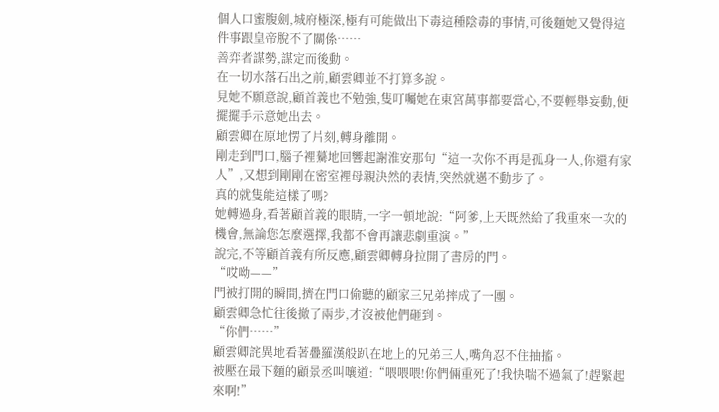個人口蜜腹劍,城府極深,極有可能做出下毒這種陰毒的事情,可後麵她又覺得這件事跟皇帝脫不了關係……
善弈者謀勢,謀定而後動。
在一切水落石出之前,顧雲卿並不打算多說。
見她不願意說,顧首義也不勉強,隻叮囑她在東宮萬事都要當心,不要輕舉妄動,便擺擺手示意她出去。
顧雲卿在原地愣了片刻,轉身離開。
剛走到門口,腦子裡驀地回響起謝淮安那句“這一次你不再是孤身一人,你還有家人”,又想到剛剛在密室裡母親決然的表情,突然就邁不動步了。
真的就隻能這樣了嗎?
她轉過身,看著顧首義的眼睛,一字一頓地說:“阿爹,上天既然給了我重來一次的機會,無論您怎麼選擇,我都不會再讓悲劇重演。”
說完,不等顧首義有所反應,顧雲卿轉身拉開了書房的門。
“哎呦——”
門被打開的瞬間,擠在門口偷聽的顧家三兄弟摔成了一團。
顧雲卿急忙往後撤了兩步,才沒被他們砸到。
“你們……”
顧雲卿詫異地看著疊羅漢般趴在地上的兄弟三人,嘴角忍不住抽搐。
被壓在最下麵的顧景丞叫嚷道:“喂喂喂!你們倆重死了!我快喘不過氣了!趕緊起來啊!”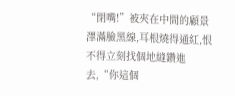“閉嘴!”被夾在中間的顧景澤滿臉黑線,耳根燒得通紅,恨不得立刻找個地縫鑽進去,“你這個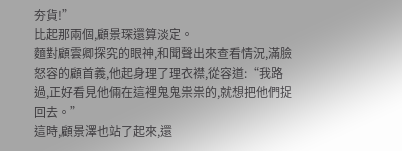夯貨!”
比起那兩個,顧景琛還算淡定。
麵對顧雲卿探究的眼神,和聞聲出來查看情況,滿臉怒容的顧首義,他起身理了理衣襟,從容道:“我路過,正好看見他倆在這裡鬼鬼祟祟的,就想把他們捉回去。”
這時,顧景澤也站了起來,還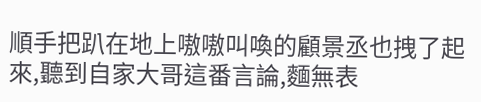順手把趴在地上嗷嗷叫喚的顧景丞也拽了起來,聽到自家大哥這番言論,麵無表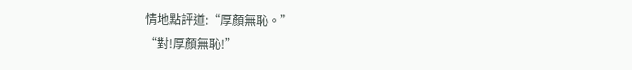情地點評道:“厚顏無恥。”
“對!厚顏無恥!”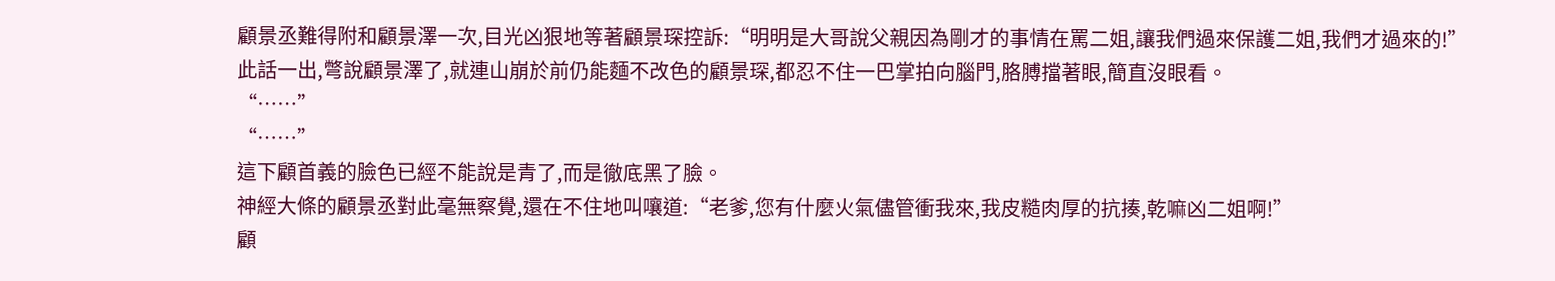顧景丞難得附和顧景澤一次,目光凶狠地等著顧景琛控訴:“明明是大哥說父親因為剛才的事情在罵二姐,讓我們過來保護二姐,我們才過來的!”
此話一出,彆說顧景澤了,就連山崩於前仍能麵不改色的顧景琛,都忍不住一巴掌拍向腦門,胳膊擋著眼,簡直沒眼看。
“……”
“……”
這下顧首義的臉色已經不能說是青了,而是徹底黑了臉。
神經大條的顧景丞對此毫無察覺,還在不住地叫嚷道:“老爹,您有什麼火氣儘管衝我來,我皮糙肉厚的抗揍,乾嘛凶二姐啊!”
顧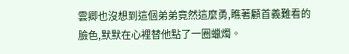雲卿也沒想到這個弟弟竟然這麼勇,瞧著顧首義難看的臉色,默默在心裡替他點了一圈蠟燭。